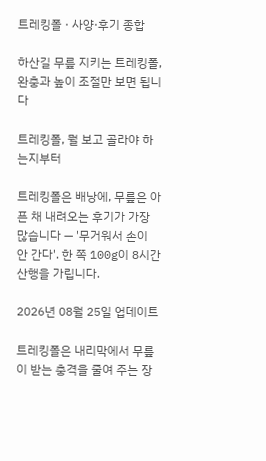트레킹폴 · 사양·후기 종합

하산길 무릎 지키는 트레킹폴, 완충과 높이 조절만 보면 됩니다

트레킹폴, 뭘 보고 골라야 하는지부터

트레킹폴은 배낭에, 무릎은 아픈 채 내려오는 후기가 가장 많습니다 — '무거워서 손이 안 간다'. 한 쪽 100g이 8시간 산행을 가립니다.

2026년 08월 25일 업데이트

트레킹폴은 내리막에서 무릎이 받는 충격을 줄여 주는 장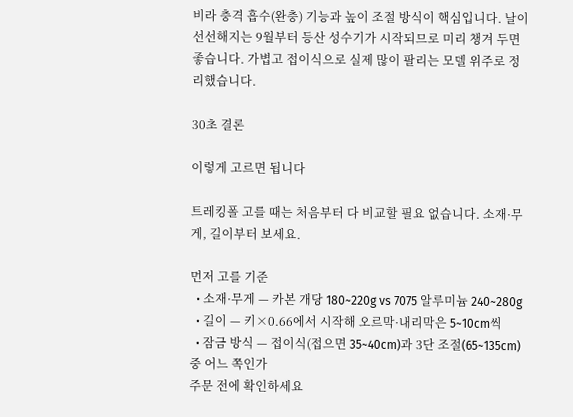비라 충격 흡수(완충) 기능과 높이 조절 방식이 핵심입니다. 날이 선선해지는 9월부터 등산 성수기가 시작되므로 미리 챙겨 두면 좋습니다. 가볍고 접이식으로 실제 많이 팔리는 모델 위주로 정리했습니다.

30초 결론

이렇게 고르면 됩니다

트레킹폴 고를 때는 처음부터 다 비교할 필요 없습니다. 소재·무게, 길이부터 보세요.

먼저 고를 기준
  • 소재·무게 — 카본 개당 180~220g vs 7075 알루미늄 240~280g
  • 길이 — 키×0.66에서 시작해 오르막·내리막은 5~10cm씩
  • 잠금 방식 — 접이식(접으면 35~40cm)과 3단 조절(65~135cm) 중 어느 쪽인가
주문 전에 확인하세요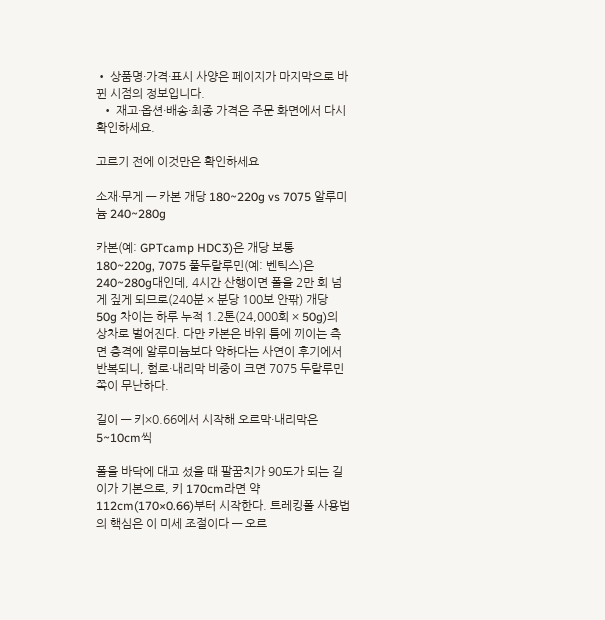• 상품명·가격·표시 사양은 페이지가 마지막으로 바뀐 시점의 정보입니다.
  • 재고·옵션·배송·최종 가격은 주문 화면에서 다시 확인하세요.

고르기 전에 이것만은 확인하세요

소재·무게 — 카본 개당 180~220g vs 7075 알루미늄 240~280g

카본(예: GPTcamp HDC3)은 개당 보통 180~220g, 7075 풀두랄루민(예: 벤틱스)은 240~280g대인데, 4시간 산행이면 폴을 2만 회 넘게 짚게 되므로(240분 × 분당 100보 안팎) 개당 50g 차이는 하루 누적 1.2톤(24,000회 × 50g)의 상차로 벌어진다. 다만 카본은 바위 틈에 끼이는 측면 충격에 알루미늄보다 약하다는 사연이 후기에서 반복되니, 험로·내리막 비중이 크면 7075 두랄루민 쪽이 무난하다.

길이 — 키×0.66에서 시작해 오르막·내리막은 5~10cm씩

폴을 바닥에 대고 섰을 때 팔꿈치가 90도가 되는 길이가 기본으로, 키 170cm라면 약 112cm(170×0.66)부터 시작한다. 트레킹폴 사용법의 핵심은 이 미세 조절이다 — 오르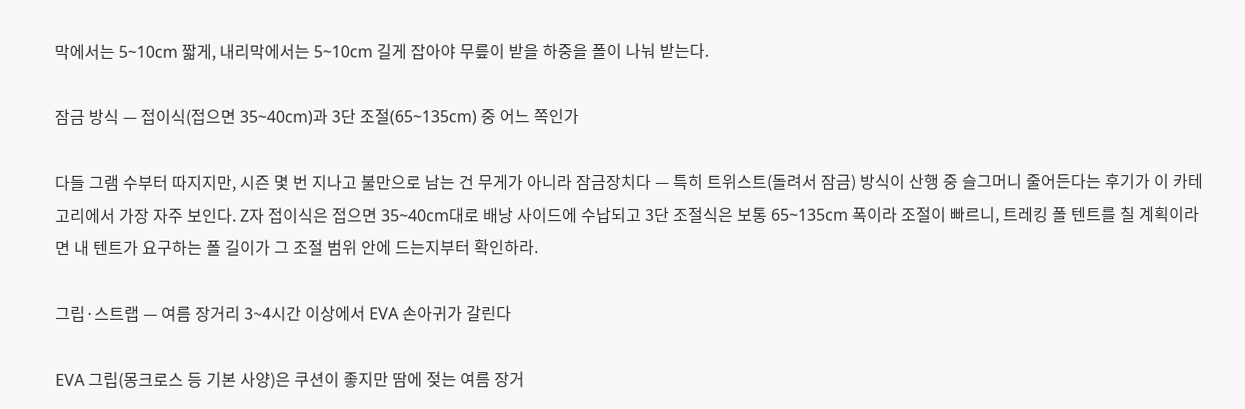막에서는 5~10cm 짧게, 내리막에서는 5~10cm 길게 잡아야 무릎이 받을 하중을 폴이 나눠 받는다.

잠금 방식 — 접이식(접으면 35~40cm)과 3단 조절(65~135cm) 중 어느 쪽인가

다들 그램 수부터 따지지만, 시즌 몇 번 지나고 불만으로 남는 건 무게가 아니라 잠금장치다 — 특히 트위스트(돌려서 잠금) 방식이 산행 중 슬그머니 줄어든다는 후기가 이 카테고리에서 가장 자주 보인다. Z자 접이식은 접으면 35~40cm대로 배낭 사이드에 수납되고 3단 조절식은 보통 65~135cm 폭이라 조절이 빠르니, 트레킹 폴 텐트를 칠 계획이라면 내 텐트가 요구하는 폴 길이가 그 조절 범위 안에 드는지부터 확인하라.

그립·스트랩 — 여름 장거리 3~4시간 이상에서 EVA 손아귀가 갈린다

EVA 그립(몽크로스 등 기본 사양)은 쿠션이 좋지만 땀에 젖는 여름 장거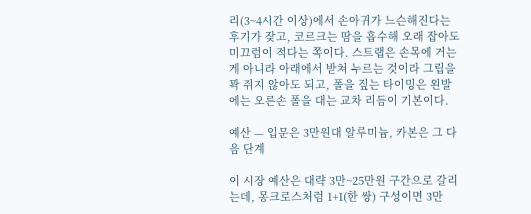리(3~4시간 이상)에서 손아귀가 느슨해진다는 후기가 잦고, 코르크는 땀을 흡수해 오래 잡아도 미끄럼이 적다는 쪽이다. 스트랩은 손목에 거는 게 아니라 아래에서 받쳐 누르는 것이라 그립을 꽉 쥐지 않아도 되고, 폴을 짚는 타이밍은 왼발에는 오른손 폴을 대는 교차 리듬이 기본이다.

예산 — 입문은 3만원대 알루미늄, 카본은 그 다음 단계

이 시장 예산은 대략 3만~25만원 구간으로 갈리는데, 몽크로스처럼 1+1(한 쌍) 구성이면 3만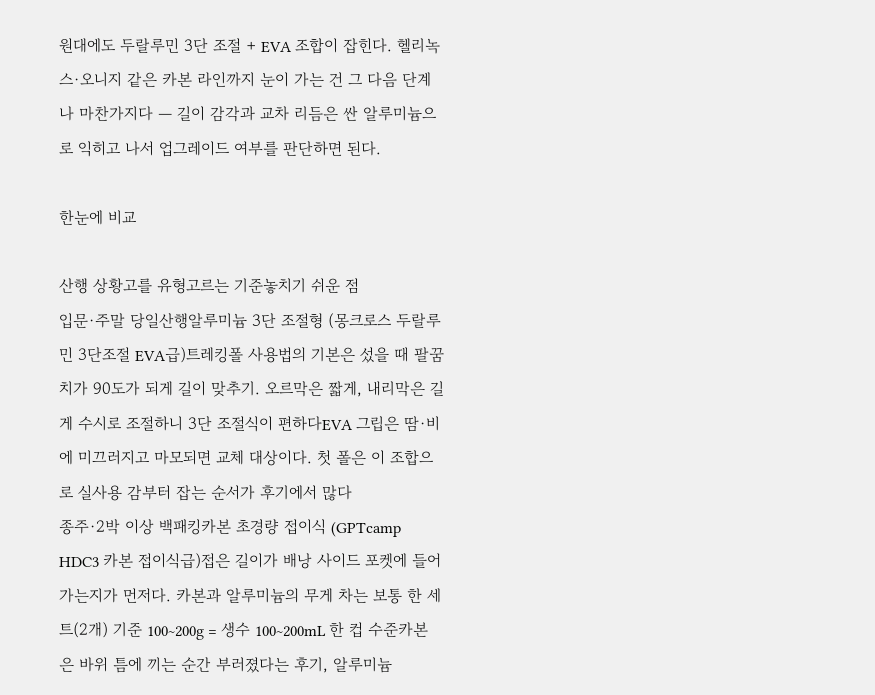원대에도 두랄루민 3단 조절 + EVA 조합이 잡힌다. 헬리녹스·오니지 같은 카본 라인까지 눈이 가는 건 그 다음 단계나 마찬가지다 — 길이 감각과 교차 리듬은 싼 알루미늄으로 익히고 나서 업그레이드 여부를 판단하면 된다.

한눈에 비교

산행 상황고를 유형고르는 기준놓치기 쉬운 점
입문·주말 당일산행알루미늄 3단 조절형 (몽크로스 두랄루민 3단조절 EVA급)트레킹폴 사용법의 기본은 섰을 때 팔꿈치가 90도가 되게 길이 맞추기. 오르막은 짧게, 내리막은 길게 수시로 조절하니 3단 조절식이 편하다EVA 그립은 땀·비에 미끄러지고 마모되면 교체 대상이다. 첫 폴은 이 조합으로 실사용 감부터 잡는 순서가 후기에서 많다
종주·2박 이상 백패킹카본 초경량 접이식 (GPTcamp HDC3 카본 접이식급)접은 길이가 배낭 사이드 포켓에 들어가는지가 먼저다. 카본과 알루미늄의 무게 차는 보통 한 세트(2개) 기준 100~200g = 생수 100~200mL 한 컵 수준카본은 바위 틈에 끼는 순간 부러졌다는 후기, 알루미늄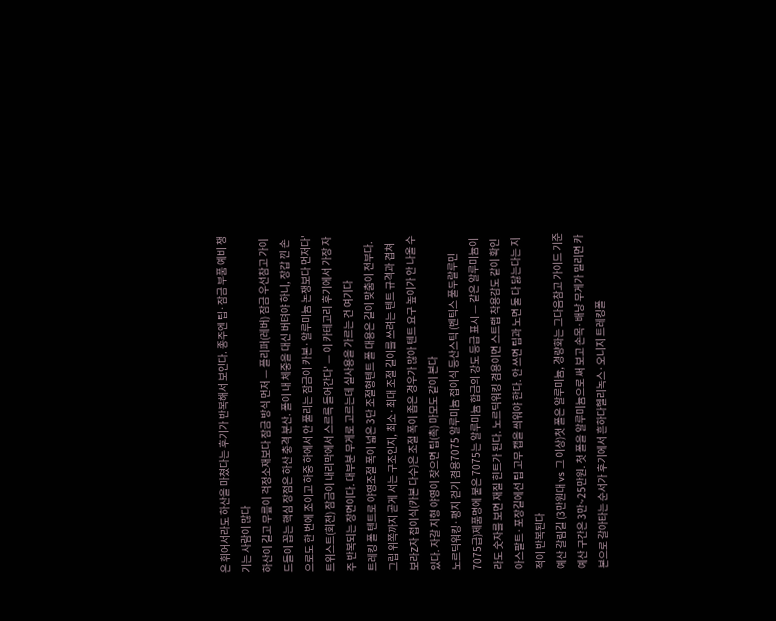은 휘어서라도 하산을 마쳤다는 후기가 반복해서 보인다. 종주엔 팁·잠금 부품 예비 챙기는 사람이 많다
하산이 길고 무릎이 걱정소재보다 잠금 방식 먼저 — 플리퍼(레버) 잠금 우선참고 가이드들이 꼽는 핵심 장점은 하산 충격 분산. 폴이 내 체중을 대신 버텨야 하니, 장갑 낀 손으로도 한 번에 조이고 하중 하에서 안 풀리는 잠금이 카본·알루미늄 논쟁보다 먼저다'트위스트(회전) 잠금이 내리막에서 스르륵 들어간다' — 이 카테고리 후기에서 가장 자주 반복되는 장면이다. 대부분 무게로 고르는데 실사용을 가르는 건 여기다
트레킹 폴 텐트로 야영조절 폭이 넓은 3단 조절형텐트 폴 대용은 길이 맞춤이 전부다. 그립 위쪽까지 곧게 서는 구조인지, 최소·최대 조절 길이를 쓰려는 텐트 규격과 겹쳐 보라Z자 접이식(카본 다수)은 조절 폭이 좁은 경우가 많아 텐트 요구 높이가 안 나올 수 있다. 자갈 지형 야영이 잦으면 팁(촉) 마모도 같이 본다
노르딕워킹·평지 걷기 겸용7075 알루미늄 접이식 등산스틱 (벤틱스 풀두랄루민 7075급)제품명에 붙은 7075는 알루미늄 합금의 강도 등급 표시 — 같은 알루미늄이라도 숫자를 보면 재질 힌트가 된다. 노르딕워킹 겸용이면 스트랩 착용감도 같이 확인아스팔트·포장길에선 팁 고무 캡을 씌워야 한다. 안 쓰면 팁과 노면 둘 다 닳는다는 지적이 반복된다
예산 갈림길 (3만원대 vs 그 이상)첫 폴은 알루미늄, 경량화는 그다음참고 가이드 기준 예산 구간은 3만~25만원. 첫 폴을 알루미늄으로 써 보고 손목·배낭 무게가 밀리면 카본으로 갈아타는 순서가 후기에서 흔하다헬리녹스·오니지 트레킹폴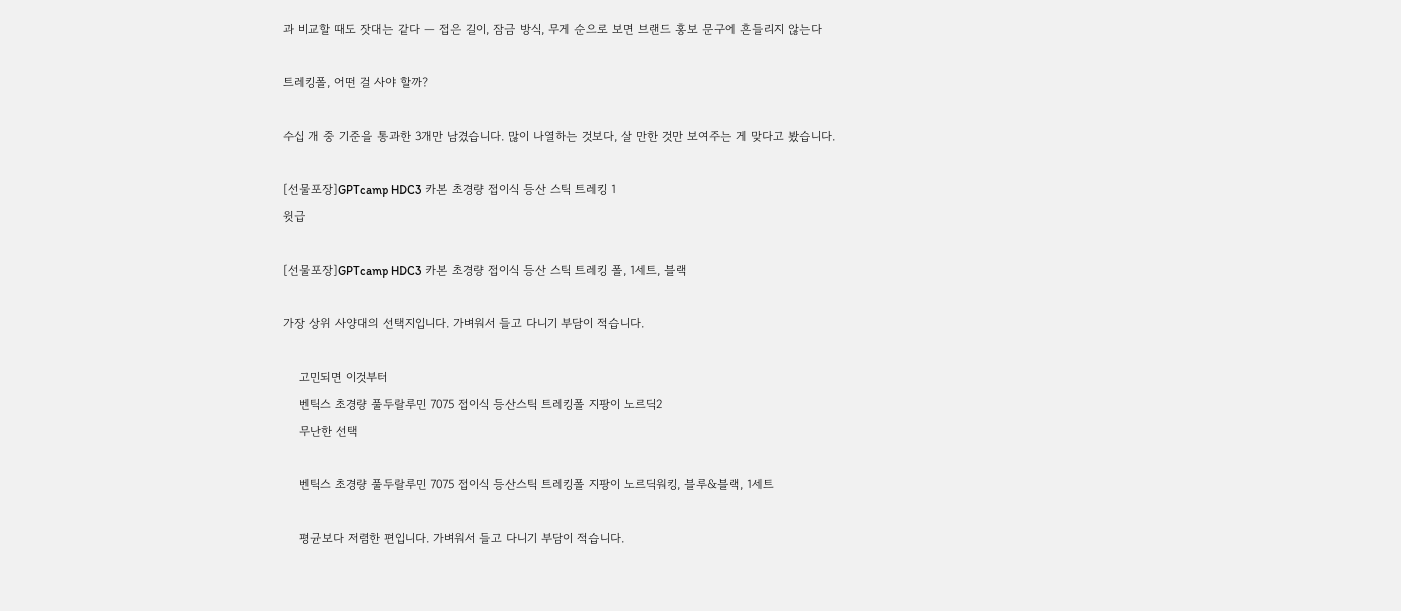과 비교할 때도 잣대는 같다 — 접은 길이, 잠금 방식, 무게 순으로 보면 브랜드 홍보 문구에 흔들리지 않는다

트레킹폴, 어떤 걸 사야 할까?

수십 개 중 기준을 통과한 3개만 남겼습니다. 많이 나열하는 것보다, 살 만한 것만 보여주는 게 맞다고 봤습니다.

[선물포장]GPTcamp HDC3 카본 초경량 접이식 등산 스틱 트레킹 1
윗급

[선물포장]GPTcamp HDC3 카본 초경량 접이식 등산 스틱 트레킹 폴, 1세트, 블랙

가장 상위 사양대의 선택지입니다. 가벼워서 들고 다니기 부담이 적습니다.

    고민되면 이것부터
    벤틱스 초경량 풀두랄루민 7075 접이식 등산스틱 트레킹폴 지팡이 노르딕2
    무난한 선택

    벤틱스 초경량 풀두랄루민 7075 접이식 등산스틱 트레킹폴 지팡이 노르딕워킹, 블루&블랙, 1세트

    평균보다 저렴한 편입니다. 가벼워서 들고 다니기 부담이 적습니다.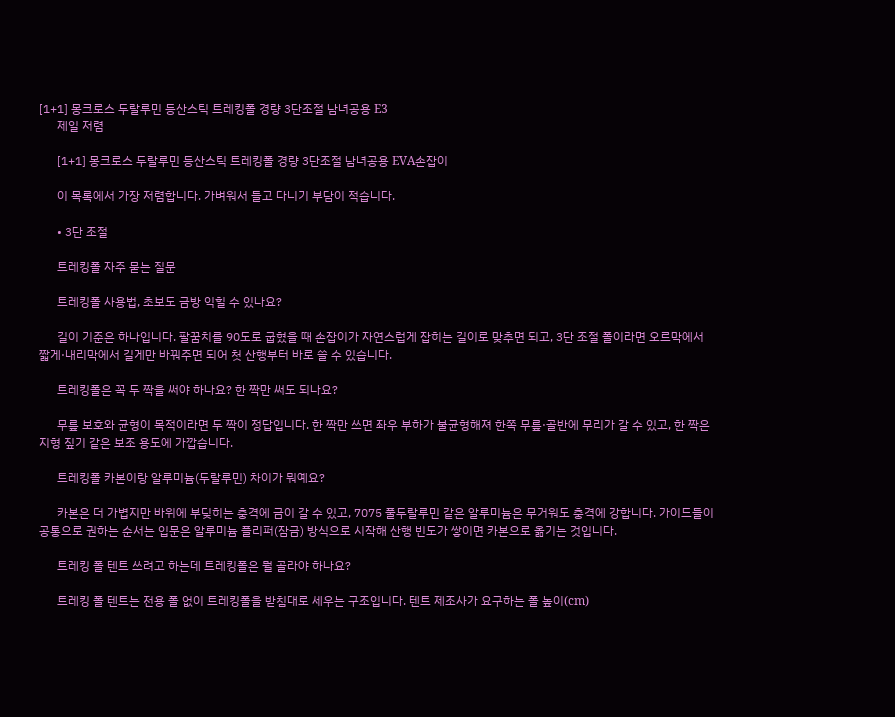[1+1] 몽크로스 두랄루민 등산스틱 트레킹폴 경량 3단조절 남녀공용 E3
      제일 저렴

      [1+1] 몽크로스 두랄루민 등산스틱 트레킹폴 경량 3단조절 남녀공용 EVA손잡이

      이 목록에서 가장 저렴합니다. 가벼워서 들고 다니기 부담이 적습니다.

      • 3단 조절

      트레킹폴 자주 묻는 질문

      트레킹폴 사용법, 초보도 금방 익힐 수 있나요?

      길이 기준은 하나입니다. 팔꿈치를 90도로 굽혔을 때 손잡이가 자연스럽게 잡히는 길이로 맞추면 되고, 3단 조절 폴이라면 오르막에서 짧게·내리막에서 길게만 바꿔주면 되어 첫 산행부터 바로 쓸 수 있습니다.

      트레킹폴은 꼭 두 짝을 써야 하나요? 한 짝만 써도 되나요?

      무릎 보호와 균형이 목적이라면 두 짝이 정답입니다. 한 짝만 쓰면 좌우 부하가 불균형해져 한쪽 무릎·골반에 무리가 갈 수 있고, 한 짝은 지형 짚기 같은 보조 용도에 가깝습니다.

      트레킹폴 카본이랑 알루미늄(두랄루민) 차이가 뭐예요?

      카본은 더 가볍지만 바위에 부딪히는 충격에 금이 갈 수 있고, 7075 풀두랄루민 같은 알루미늄은 무거워도 충격에 강합니다. 가이드들이 공통으로 권하는 순서는 입문은 알루미늄 플리퍼(잠금) 방식으로 시작해 산행 빈도가 쌓이면 카본으로 옮기는 것입니다.

      트레킹 폴 텐트 쓰려고 하는데 트레킹폴은 뭘 골라야 하나요?

      트레킹 폴 텐트는 전용 폴 없이 트레킹폴을 받침대로 세우는 구조입니다. 텐트 제조사가 요구하는 폴 높이(cm)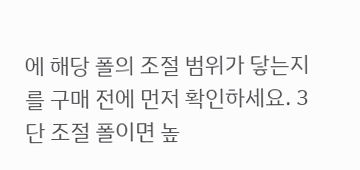에 해당 폴의 조절 범위가 닿는지를 구매 전에 먼저 확인하세요. 3단 조절 폴이면 높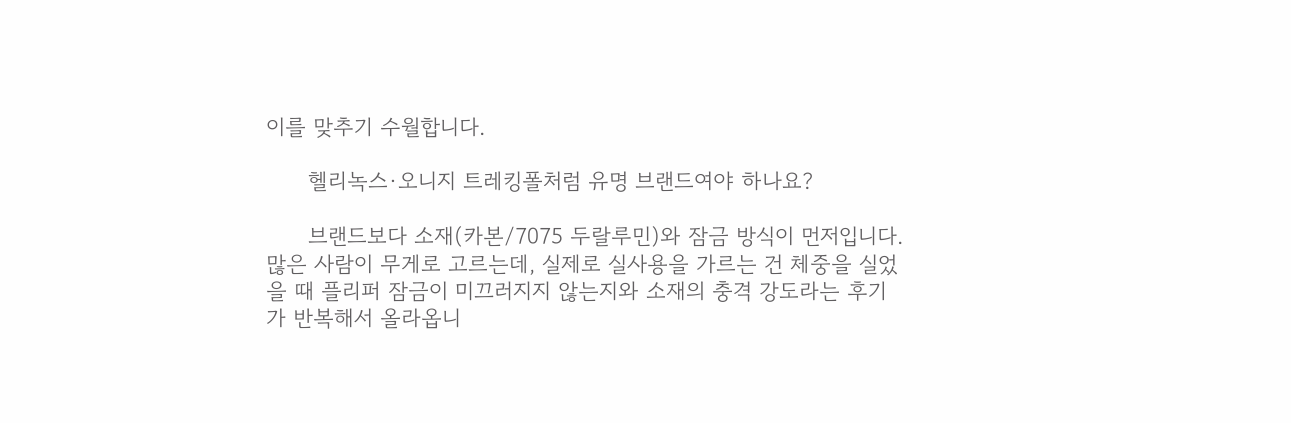이를 맞추기 수월합니다.

      헬리녹스·오니지 트레킹폴처럼 유명 브랜드여야 하나요?

      브랜드보다 소재(카본/7075 두랄루민)와 잠금 방식이 먼저입니다. 많은 사람이 무게로 고르는데, 실제로 실사용을 가르는 건 체중을 실었을 때 플리퍼 잠금이 미끄러지지 않는지와 소재의 충격 강도라는 후기가 반복해서 올라옵니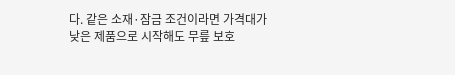다. 같은 소재·잠금 조건이라면 가격대가 낮은 제품으로 시작해도 무릎 보호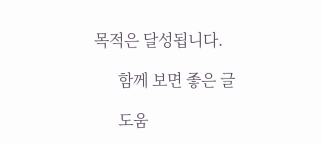목적은 달성됩니다.

      함께 보면 좋은 글

      도움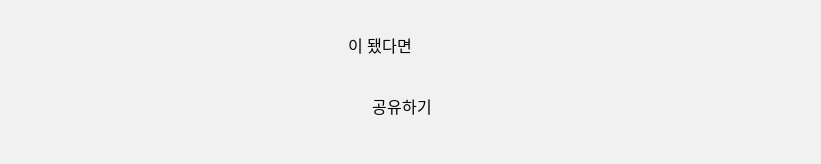이 됐다면

      공유하기